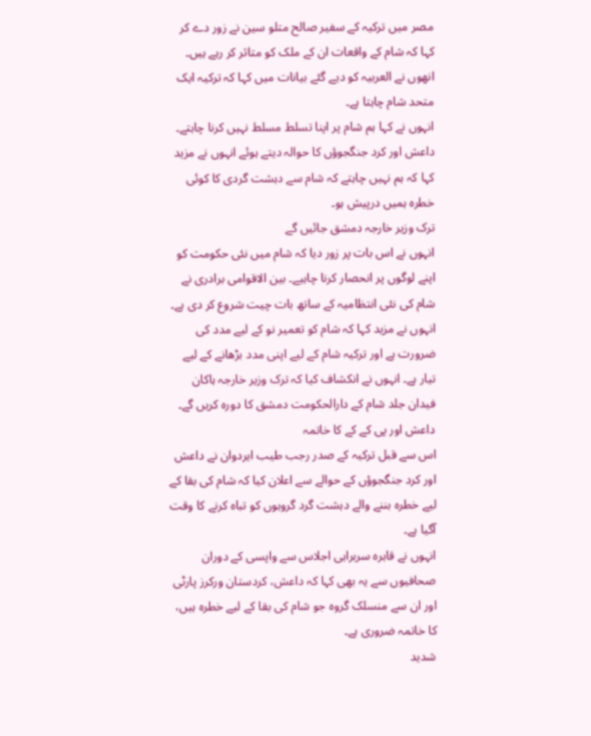مصر میں ترکیہ کے سفیر صالح متلو سین نے زور دے کر کہا کہ شام کے واقعات ان کے ملک کو متاثر کر رہے ہیں۔ انھوں نے العربیہ کو دیے گئے بیانات میں کہا کہ ترکیہ ایک متحد شام چاہتا ہے۔
انہوں نے کہا ہم شام پر اپنا تسلط مسلط نہیں کرنا چاہتے۔ داعش اور کرد جنگجوؤں کا حوالہ دیتے ہوئے انہوں نے مزید کہا کہ ہم نہیں چاہتے کہ شام سے دہشت گردی کا کوئی خطرہ ہمیں درپیش ہو۔
ترک وزیر خارجہ دمشق جائیں گے
انہوں نے اس بات پر زور دیا کہ شام میں نئی حکومت کو اپنے لوگوں پر انحصار کرنا چاہیے۔ بین الاقوامی برادری نے شام کی نئی انتظامیہ کے ساتھ بات چیت شروع کر دی ہے۔
انہوں نے مزید کہا کہ شام کو تعمیر نو کے لیے مدد کی ضرورت ہے اور ترکیہ شام کے لیے اپنی مدد بڑھانے کے لیے تیار ہے۔ انہوں نے انکشاف کیا کہ ترک وزیر خارجہ ہاکان فیدان جلد شام کے دارالحکومت دمشق کا دورہ کریں گے۔
داعش اور پی کے کے کا خاتمہ
اس سے قبل ترکیہ کے صدر رجب طیب ایردوان نے داعش اور کرد جنگجوؤں کے حوالے سے اعلان کیا کہ شام کی بقا کے لیے خطرہ بننے والے دہشت گرد گروہوں کو تباہ کرنے کا وقت آگیا ہے۔
انہوں نے قاہرہ سربراہی اجلاس سے واپسی کے دوران صحافیوں سے یہ بھی کہا کہ داعش، کردستان ورکرز پارٹی اور ان سے منسلک گروہ جو شام کی بقا کے لیے خطرہ ہیں، کا خاتمہ ضروری ہے۔
شدید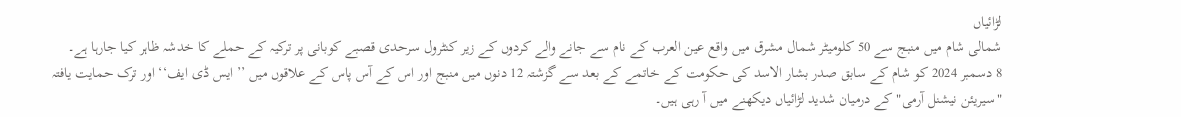لڑائیاں
شمالی شام میں منبج سے 50 کلومیٹر شمال مشرق میں واقع عین العرب کے نام سے جانے والے کردوں کے زیر کنٹرول سرحدی قصبے کوبانی پر ترکیہ کے حملے کا خدشہ ظاہر کیا جارہا ہے۔
8 دسمبر 2024 کو شام کے سابق صدر بشار الاسد کی حکومت کے خاتمے کے بعد سے گزشتہ 12 دنوں میں منبج اور اس کے آس پاس کے علاقوں میں ’’ ایس ڈی ایف‘‘ اور ترک حمایت یافتہ "سیریئن نیشنل آرمی" کے درمیان شدید لڑائیاں دیکھنے میں آ رہی ہیں۔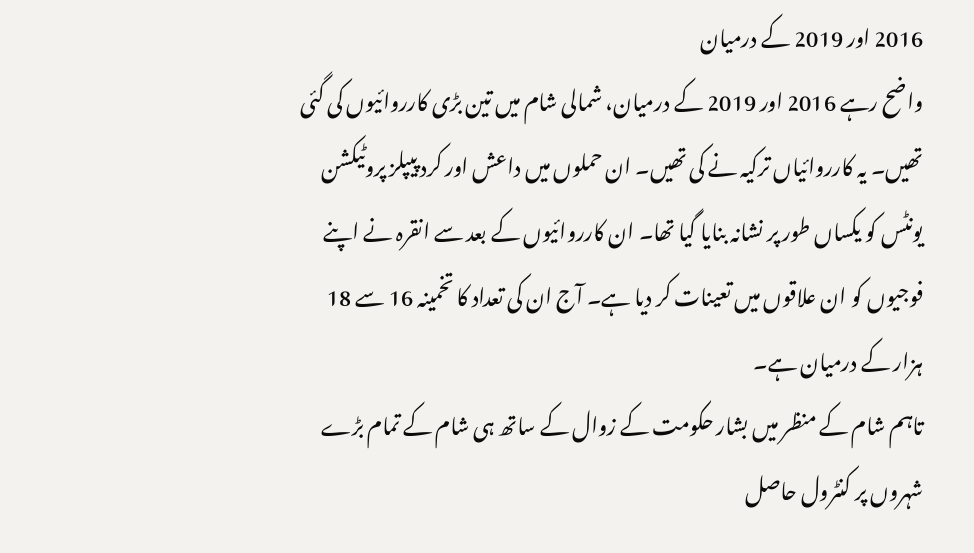2016 اور 2019 کے درمیان
واضح رہے 2016 اور 2019 کے درمیان، شمالی شام میں تین بڑی کارروائیوں کی گئی تھیں۔ یہ کارروائیاں ترکیہ نے کی تھیں۔ ان حملوں میں داعش اور کرد پیپلز پروٹیکشن یونٹس کو یکساں طور پر نشانہ بنایا گیا تھا۔ ان کارروائیوں کے بعد سے انقرہ نے اپنے فوجیوں کو ان علاقوں میں تعینات کر دیا ہے۔ آج ان کی تعداد کا تخمینہ 16 سے 18 ہزار کے درمیان ہے۔
تاہم شام کے منظر میں بشار حکومت کے زوال کے ساتھ ہی شام کے تمام بڑے شہروں پر کنٹرول حاصل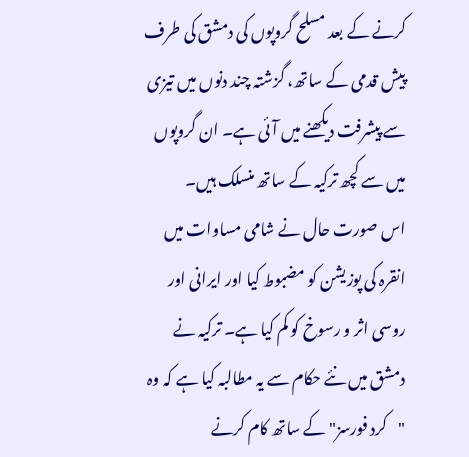کرنے کے بعد مسلح گروپوں کی دمشق کی طرف پیش قدمی کے ساتھ، گزشتہ چند دنوں میں تیزی سے پیشرفت دیکھنے میں آئی ہے۔ ان گروپوں میں سے کچھ ترکیہ کے ساتھ منسلک ہیں۔
اس صورت حال نے شامی مساوات میں انقرہ کی پوزیشن کو مضبوط کیا اور ایرانی اور روسی اثر و رسوخ کو کم کیا ہے۔ ترکیہ نے دمشق میں نئے حکام سے یہ مطالبہ کیا ہے کہ وہ "کرد فورسز" کے ساتھ کام کرنے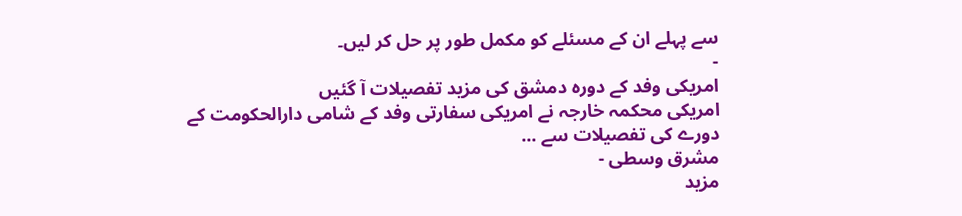سے پہلے ان کے مسئلے کو مکمل طور پر حل کر لیں۔
-
امریکی وفد کے دورہ دمشق کی مزید تفصیلات آ گئیں
امریکی محکمہ خارجہ نے امریکی سفارتی وفد کے شامی دارالحکومت کے دورے کی تفصیلات سے ...
مشرق وسطی -
مزید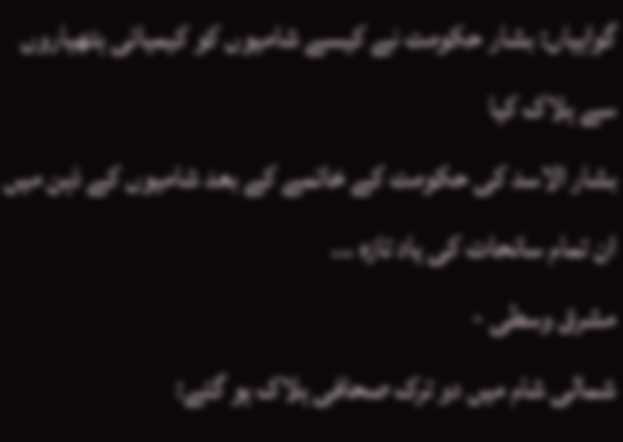گواہیاں: بشار حکومت نے کیسے شامیوں کو کیمیائی ہتھیاروں سے ہلاک کیا
بشار الاسد کی حکومت کے خاتمے کے بعد شامیوں کے ذہن میں ان تمام سانحات کی یاد تازہ ...
مشرق وسطی -
شمالی شام میں دو ترک صحافی ہلاک ہو گئے: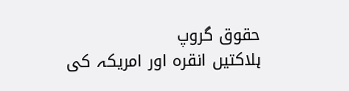حقوق گروپ
ہلاکتیں انقرہ اور امریکہ کی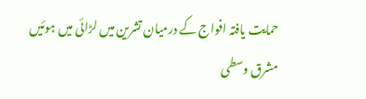حمایت یافتہ افواج کے درمیان تشرین میں لڑائی میں ہوئیں
مشرق وسطی